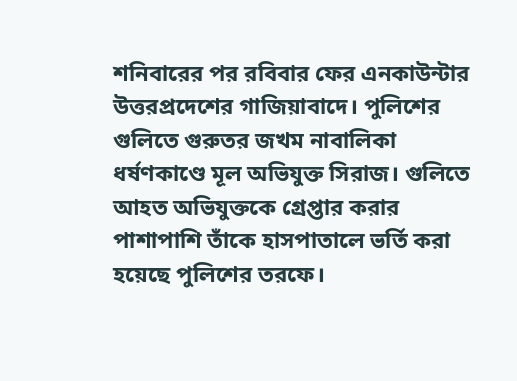শনিবারের পর রবিবার ফের এনকাউন্টার উত্তরপ্রদেশের গাজিয়াবাদে। পুলিশের গুলিতে গুরুতর জখম নাবালিকা ধর্ষণকাণ্ডে মূল অভিযুক্ত সিরাজ। গুলিতে আহত অভিযুক্তকে গ্রেপ্তার করার পাশাপাশি তাঁকে হাসপাতালে ভর্তি করা হয়েছে পুলিশের তরফে।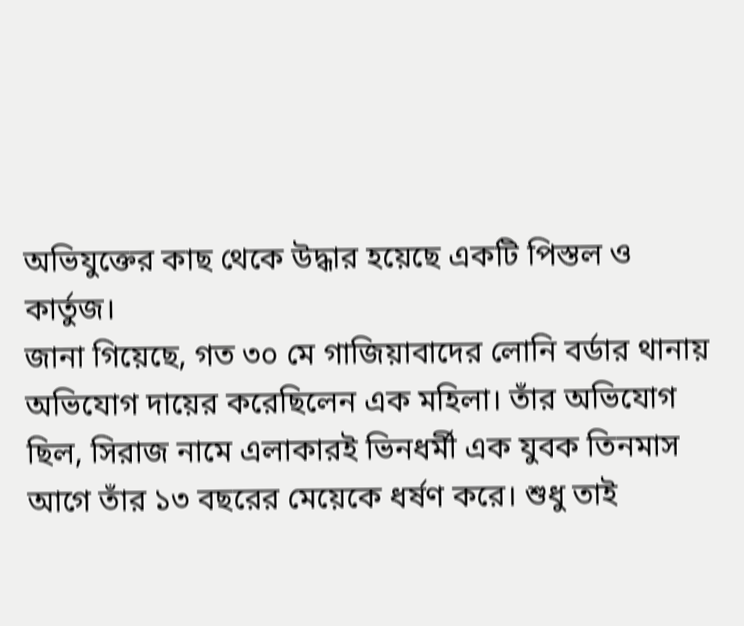অভিযুক্তের কাছ থেকে উদ্ধার হয়েছে একটি পিস্তল ও কার্তুজ।
জানা গিয়েছে, গত ৩০ মে গাজিয়াবাদের লোনি বর্ডার থানায় অভিযোগ দায়ের করেছিলেন এক মহিলা। তাঁর অভিযোগ ছিল, সিরাজ নামে এলাকারই ভিনধর্মী এক যুবক তিনমাস আগে তাঁর ১৩ বছরের মেয়েকে ধর্ষণ করে। শুধু তাই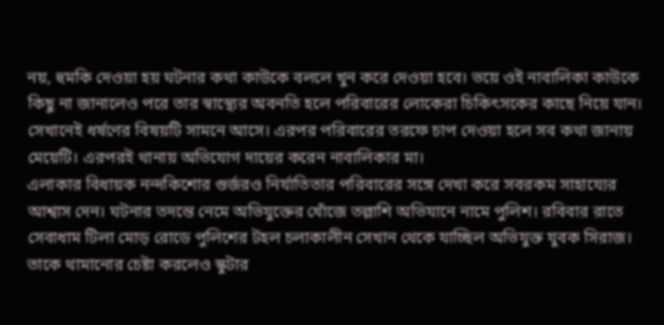নয়, হুমকি দেওয়া হয় ঘটনার কথা কাউকে বললে খুন করে দেওয়া হবে। ভয়ে ওই নাবালিকা কাউকে কিছু না জানালেও পরে তার স্বাস্থ্যের অবনতি হলে পরিবারের লোকেরা চিকিৎসকের কাছে নিয়ে যান। সেখানেই ধর্ষণের বিষয়টি সামনে আসে। এরপর পরিবারের তরফে চাপ দেওয়া হলে সব কথা জানায় মেয়েটি। এরপরই থানায় অভিযোগ দায়ের করেন নাবালিকার মা।
এলাকার বিধায়ক নন্দকিশোর গুর্জরও নির্যাতিতার পরিবারের সঙ্গে দেখা করে সবরকম সাহায্যের আশ্বাস দেন। ঘটনার তদন্তে নেমে অভিযুক্তের খোঁজে তল্লাশি অভিযানে নামে পুলিশ। রবিবার রাতে সেবাধাম টিলা মোড় রোডে পুলিশের টহল চলাকালীন সেখান থেকে যাচ্ছিল অভিযুক্ত যুবক সিরাজ। তাকে থামানোর চেষ্টা করলেও স্কুটার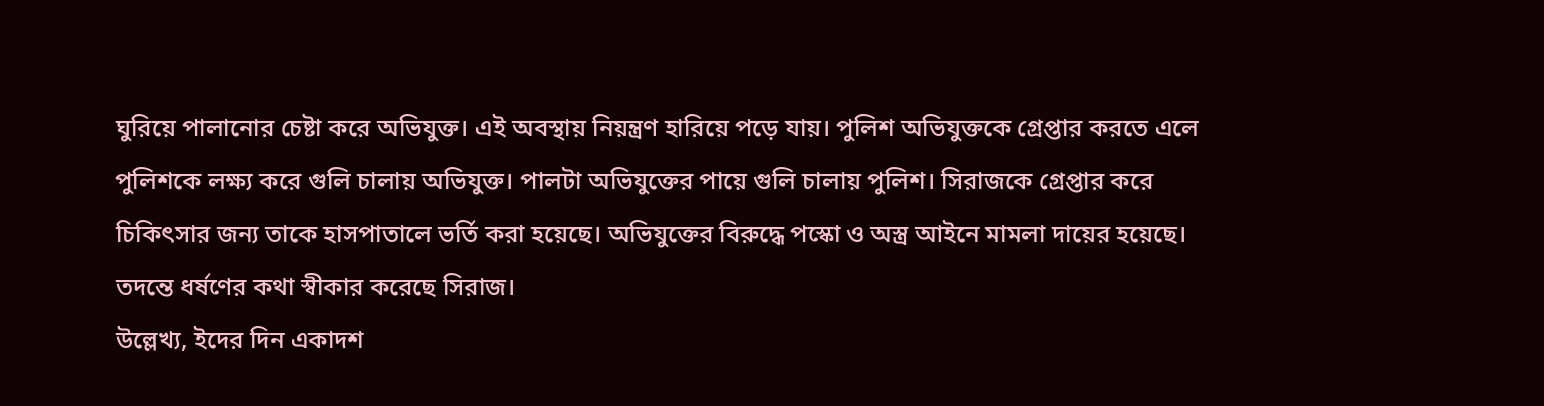ঘুরিয়ে পালানোর চেষ্টা করে অভিযুক্ত। এই অবস্থায় নিয়ন্ত্রণ হারিয়ে পড়ে যায়। পুলিশ অভিযুক্তকে গ্রেপ্তার করতে এলে পুলিশকে লক্ষ্য করে গুলি চালায় অভিযুক্ত। পালটা অভিযুক্তের পায়ে গুলি চালায় পুলিশ। সিরাজকে গ্রেপ্তার করে চিকিৎসার জন্য তাকে হাসপাতালে ভর্তি করা হয়েছে। অভিযুক্তের বিরুদ্ধে পস্কো ও অস্ত্র আইনে মামলা দায়ের হয়েছে। তদন্তে ধর্ষণের কথা স্বীকার করেছে সিরাজ।
উল্লেখ্য, ইদের দিন একাদশ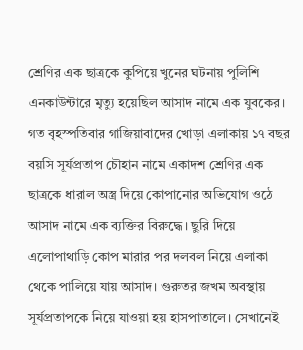শ্রেণির এক ছাত্রকে কুপিয়ে খুনের ঘটনায় পুলিশি এনকাউন্টারে মৃত্যু হয়েছিল আসাদ নামে এক যুবকের। গত বৃহস্পতিবার গাজিয়াবাদের খোড়া এলাকায় ১৭ বছর বয়সি সূর্যপ্রতাপ চৌহান নামে একাদশ শ্রেণির এক ছাত্রকে ধারাল অস্ত্র দিয়ে কোপানোর অভিযোগ ওঠে আসাদ নামে এক ব্যক্তির বিরুদ্ধে। ছুরি দিয়ে এলোপাথাড়ি কোপ মারার পর দলবল নিয়ে এলাকা থেকে পালিয়ে যায় আসাদ। গুরুতর জখম অবস্থায় সূর্যপ্রতাপকে নিয়ে যাওয়া হয় হাসপাতালে। সেখানেই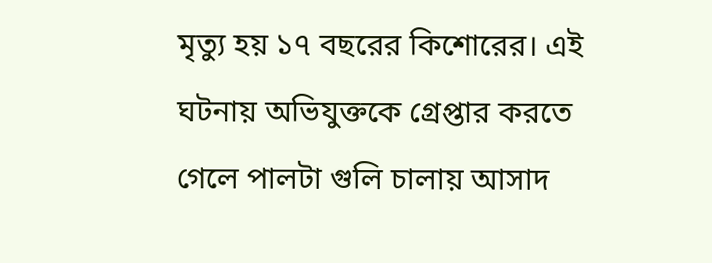মৃত্যু হয় ১৭ বছরের কিশোরের। এই ঘটনায় অভিযুক্তকে গ্রেপ্তার করতে গেলে পালটা গুলি চালায় আসাদ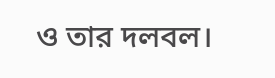ও তার দলবল।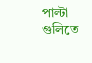পাল্টা গুলিতে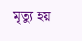মৃত্যু হয়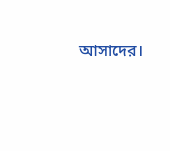আসাদের।